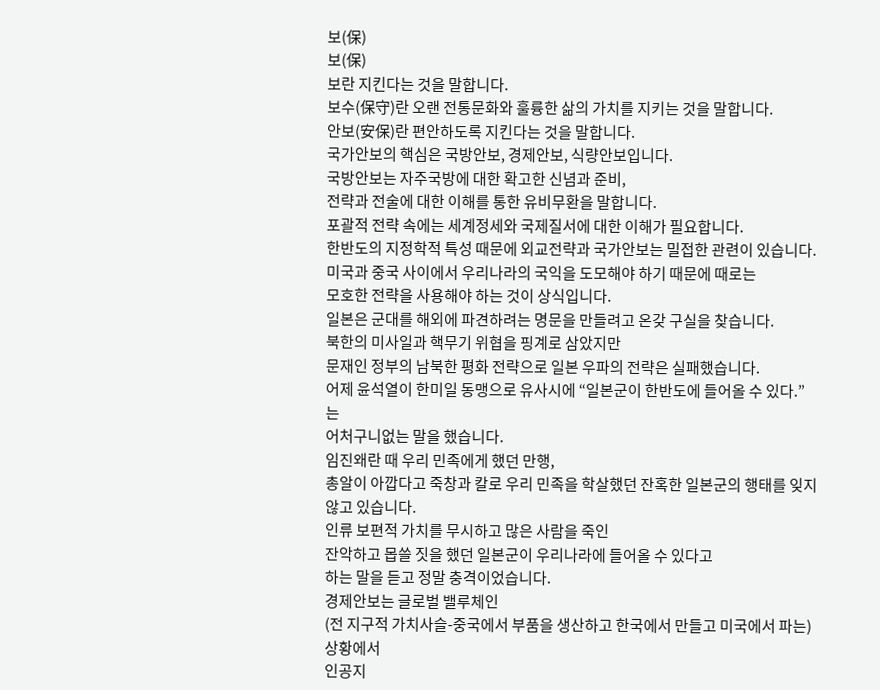보(保)
보(保)
보란 지킨다는 것을 말합니다.
보수(保守)란 오랜 전통문화와 훌륭한 삶의 가치를 지키는 것을 말합니다.
안보(安保)란 편안하도록 지킨다는 것을 말합니다.
국가안보의 핵심은 국방안보, 경제안보, 식량안보입니다.
국방안보는 자주국방에 대한 확고한 신념과 준비,
전략과 전술에 대한 이해를 통한 유비무환을 말합니다.
포괄적 전략 속에는 세계정세와 국제질서에 대한 이해가 필요합니다.
한반도의 지정학적 특성 때문에 외교전략과 국가안보는 밀접한 관련이 있습니다.
미국과 중국 사이에서 우리나라의 국익을 도모해야 하기 때문에 때로는
모호한 전략을 사용해야 하는 것이 상식입니다.
일본은 군대를 해외에 파견하려는 명문을 만들려고 온갖 구실을 찾습니다.
북한의 미사일과 핵무기 위협을 핑계로 삼았지만
문재인 정부의 남북한 평화 전략으로 일본 우파의 전략은 실패했습니다.
어제 윤석열이 한미일 동맹으로 유사시에 “일본군이 한반도에 들어올 수 있다.”는
어처구니없는 말을 했습니다.
임진왜란 때 우리 민족에게 했던 만행,
총알이 아깝다고 죽창과 칼로 우리 민족을 학살했던 잔혹한 일본군의 행태를 잊지 않고 있습니다.
인류 보편적 가치를 무시하고 많은 사람을 죽인
잔악하고 몹쓸 짓을 했던 일본군이 우리나라에 들어올 수 있다고
하는 말을 듣고 정말 충격이었습니다.
경제안보는 글로벌 밸루체인
(전 지구적 가치사슬-중국에서 부품을 생산하고 한국에서 만들고 미국에서 파는) 상황에서
인공지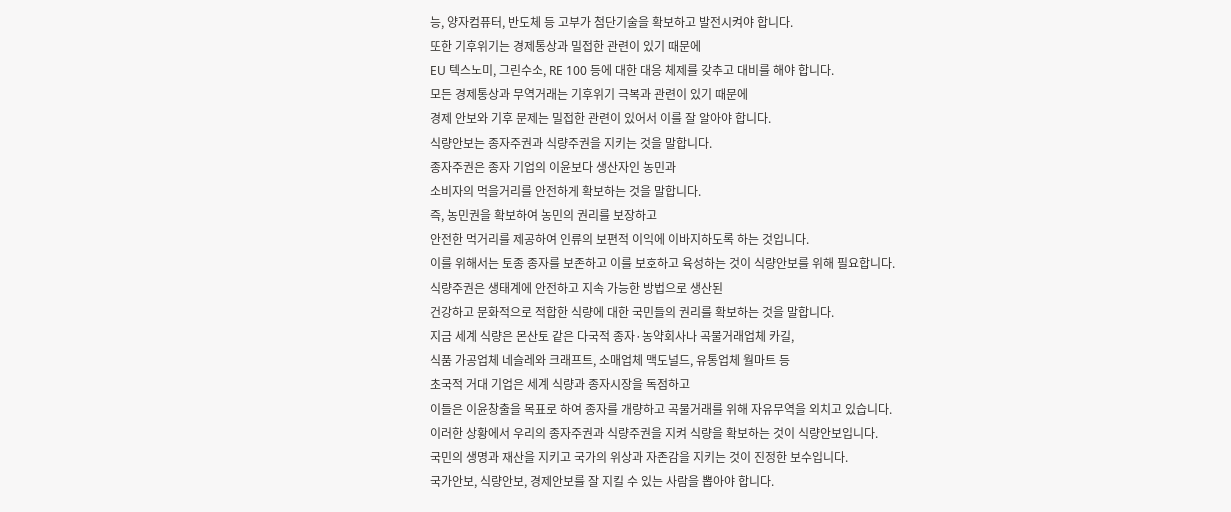능, 양자컴퓨터, 반도체 등 고부가 첨단기술을 확보하고 발전시켜야 합니다.
또한 기후위기는 경제통상과 밀접한 관련이 있기 때문에
EU 텍스노미, 그린수소, RE 100 등에 대한 대응 체제를 갖추고 대비를 해야 합니다.
모든 경제통상과 무역거래는 기후위기 극복과 관련이 있기 때문에
경제 안보와 기후 문제는 밀접한 관련이 있어서 이를 잘 알아야 합니다.
식량안보는 종자주권과 식량주권을 지키는 것을 말합니다.
종자주권은 종자 기업의 이윤보다 생산자인 농민과
소비자의 먹을거리를 안전하게 확보하는 것을 말합니다.
즉, 농민권을 확보하여 농민의 권리를 보장하고
안전한 먹거리를 제공하여 인류의 보편적 이익에 이바지하도록 하는 것입니다.
이를 위해서는 토종 종자를 보존하고 이를 보호하고 육성하는 것이 식량안보를 위해 필요합니다.
식량주권은 생태계에 안전하고 지속 가능한 방법으로 생산된
건강하고 문화적으로 적합한 식량에 대한 국민들의 권리를 확보하는 것을 말합니다.
지금 세계 식량은 몬산토 같은 다국적 종자·농약회사나 곡물거래업체 카길,
식품 가공업체 네슬레와 크래프트, 소매업체 맥도널드, 유통업체 월마트 등
초국적 거대 기업은 세계 식량과 종자시장을 독점하고
이들은 이윤창출을 목표로 하여 종자를 개량하고 곡물거래를 위해 자유무역을 외치고 있습니다.
이러한 상황에서 우리의 종자주권과 식량주권을 지켜 식량을 확보하는 것이 식량안보입니다.
국민의 생명과 재산을 지키고 국가의 위상과 자존감을 지키는 것이 진정한 보수입니다.
국가안보, 식량안보, 경제안보를 잘 지킬 수 있는 사람을 뽑아야 합니다.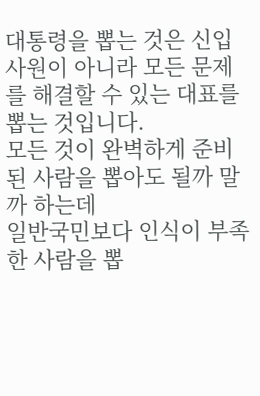대통령을 뽑는 것은 신입사원이 아니라 모든 문제를 해결할 수 있는 대표를 뽑는 것입니다.
모든 것이 완벽하게 준비된 사람을 뽑아도 될까 말까 하는데
일반국민보다 인식이 부족한 사람을 뽑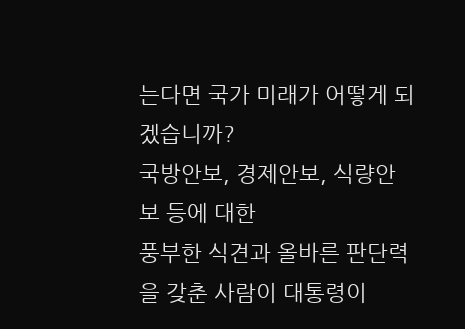는다면 국가 미래가 어떻게 되겠습니까?
국방안보, 경제안보, 식량안보 등에 대한
풍부한 식견과 올바른 판단력을 갖춘 사람이 대통령이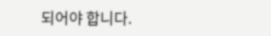되어야 합니다.